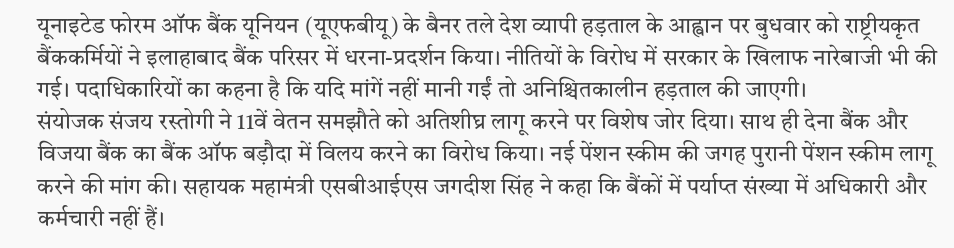यूनाइटेड फोरम ऑफ बैंक यूनियन (यूएफबीयू) के बैनर तले देश व्यापी हड़ताल के आह्वान पर बुधवार को राष्ट्रीयकृत बैंककर्मियों ने इलाहाबाद बैंक परिसर में धरना-प्रदर्शन किया। नीतियों के विरोध में सरकार के खिलाफ नारेबाजी भी की गई। पदाधिकारियों का कहना है कि यदि मांगें नहीं मानी गईं तो अनिश्चितकालीन हड़ताल की जाएगी।
संयोजक संजय रस्तोगी ने 11वें वेतन समझौते को अतिशीघ्र लागू करने पर विशेष जोर दिया। साथ ही देना बैंक और विजया बैंक का बैंक ऑफ बड़ौदा में विलय करने का विरोध किया। नई पेंशन स्कीम की जगह पुरानी पेंशन स्कीम लागू करने की मांग की। सहायक महामंत्री एसबीआईएस जगदीश सिंह ने कहा कि बैंकों में पर्याप्त संख्या में अधिकारी और कर्मचारी नहीं हैं।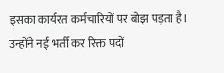इसका कार्यरत कर्मचारियों पर बोझ पड़ता है। उन्होंने नई भर्ती कर रिक्त पदों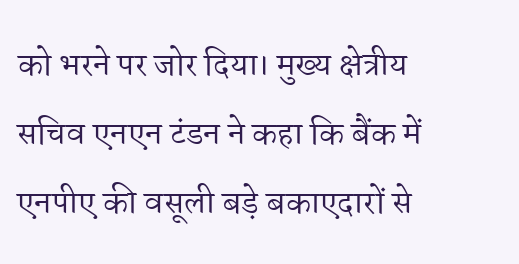को भरने पर जोर दिया। मुख्य क्षेत्रीय सचिव एनएन टंडन ने कहा कि बैंक में एनपीए की वसूली बड़े बकाएदारों से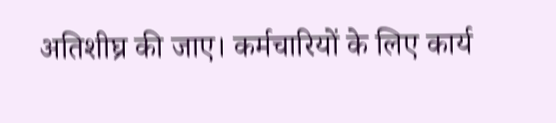अतिशीघ्र की जाए। कर्मचारियों के लिए कार्य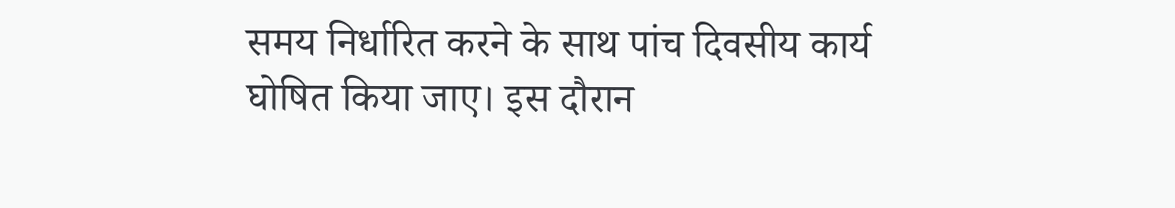समय निर्धारित करने के साथ पांच दिवसीय कार्य घोषित किया जाए। इस दौरान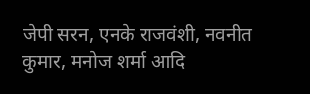जेपी सरन, एनके राजवंशी, नवनीत कुमार, मनोज शर्मा आदि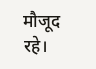मौजूद रहे।